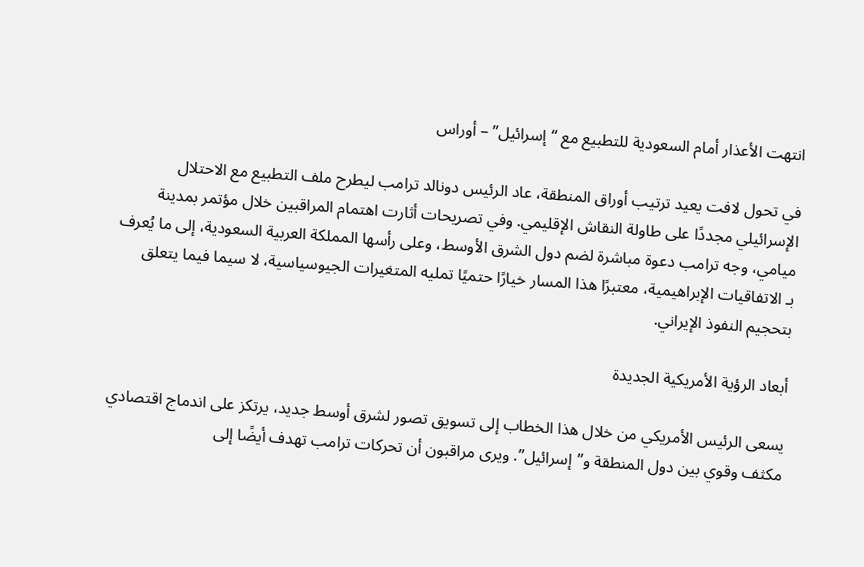انتهت الأعذار أمام السعودية للتطبيع مع “إسرائيل” – أوراس

في تحول لافت يعيد ترتيب أوراق المنطقة، عاد الرئيس دونالد ترامب ليطرح ملف التطبيع مع الاحتلال الإسرائيلي مجددًا على طاولة النقاش الإقليمي. وفي تصريحات أثارت اهتمام المراقبين خلال مؤتمر بمدينة ميامي، وجه ترامب دعوة مباشرة لضم دول الشرق الأوسط، وعلى رأسها المملكة العربية السعودية، إلى ما يُعرف بـ الاتفاقيات الإبراهيمية، معتبرًا هذا المسار خيارًا حتميًا تمليه المتغيرات الجيوسياسية، لا سيما فيما يتعلق بتحجيم النفوذ الإيراني.

أبعاد الرؤية الأمريكية الجديدة

يسعى الرئيس الأمريكي من خلال هذا الخطاب إلى تسويق تصور لشرق أوسط جديد، يرتكز على اندماج اقتصادي مكثف وقوي بين دول المنطقة و”إسرائيل”. ويرى مراقبون أن تحركات ترامب تهدف أيضًا إلى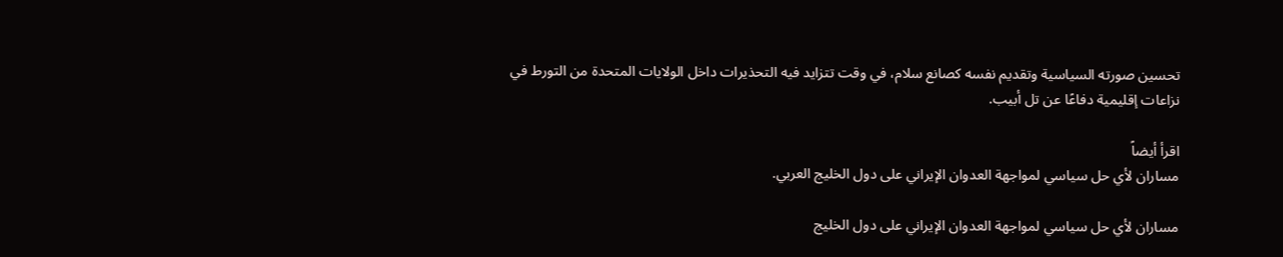تحسين صورته السياسية وتقديم نفسه كصانع سلام، في وقت تتزايد فيه التحذيرات داخل الولايات المتحدة من التورط في نزاعات إقليمية دفاعًا عن تل أبيب.

اقرأ أيضاً
مساران لأي حل سياسي لمواجهة العدوان الإيراني على دول الخليج العربي.

مساران لأي حل سياسي لمواجهة العدوان الإيراني على دول الخليج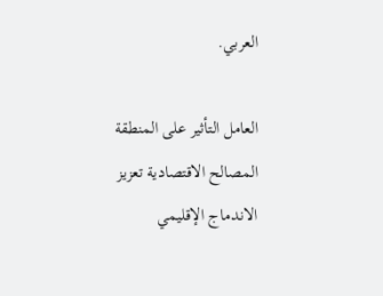العربي.

العامل التأثير على المنطقة
المصالح الاقتصادية تعزيز الاندماج الإقليمي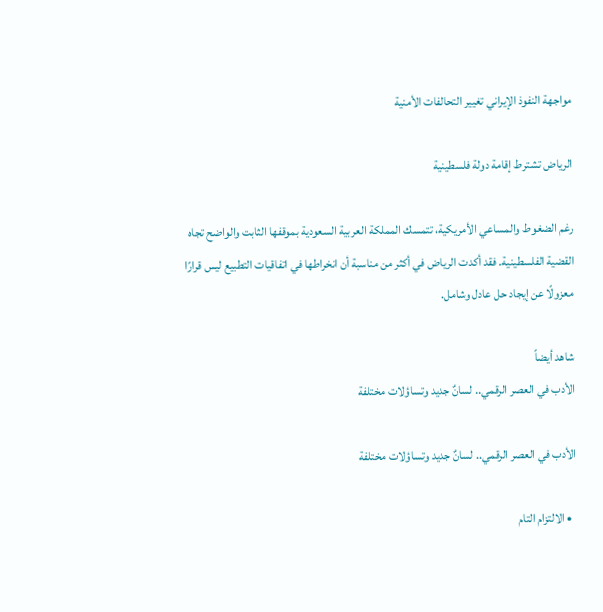مواجهة النفوذ الإيراني تغيير التحالفات الأمنية

الرياض تشترط إقامة دولة فلسطينية

رغم الضغوط والمساعي الأمريكية، تتمسك المملكة العربية السعودية بموقفها الثابت والواضح تجاه القضية الفلسطينية. فقد أكدت الرياض في أكثر من مناسبة أن انخراطها في اتفاقيات التطبيع ليس قرارًا معزولًا عن إيجاد حل عادل وشامل.

شاهد أيضاً
الأدب في العصر الرقمي.. لسانٌ جديد وتساؤلات مختلفة

الأدب في العصر الرقمي.. لسانٌ جديد وتساؤلات مختلفة

  • الالتزام التام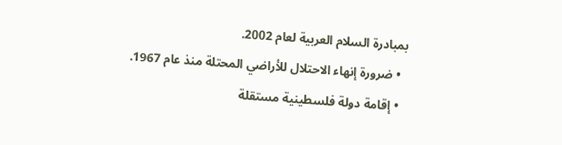بمبادرة السلام العربية لعام 2002.
  • ضرورة إنهاء الاحتلال للأراضي المحتلة منذ عام 1967.
  • إقامة دولة فلسطينية مستقلة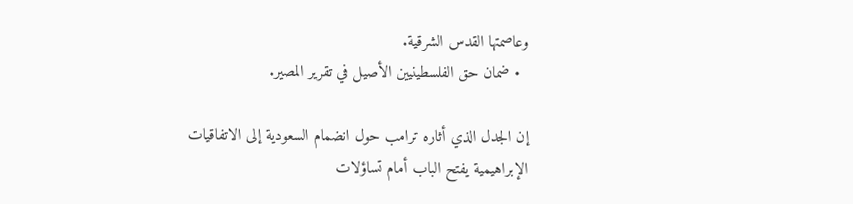وعاصمتها القدس الشرقية.
  • ضمان حق الفلسطينيين الأصيل في تقرير المصير.

إن الجدل الذي أثاره ترامب حول انضمام السعودية إلى الاتفاقيات الإبراهيمية يفتح الباب أمام تساؤلات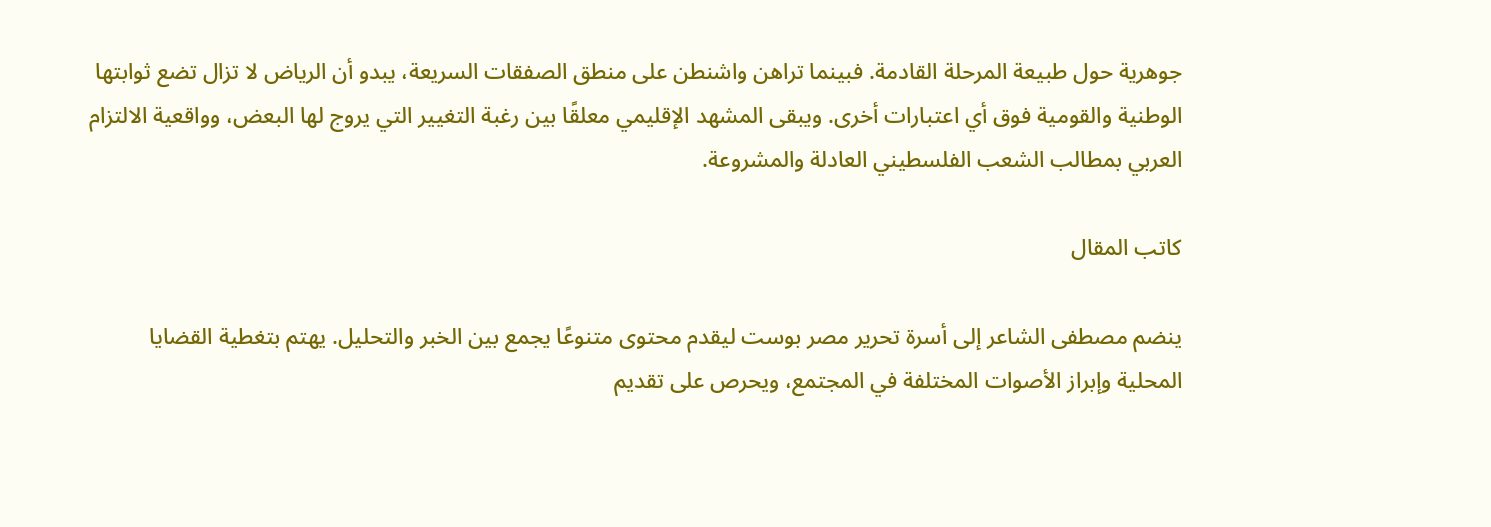جوهرية حول طبيعة المرحلة القادمة. فبينما تراهن واشنطن على منطق الصفقات السريعة، يبدو أن الرياض لا تزال تضع ثوابتها الوطنية والقومية فوق أي اعتبارات أخرى. ويبقى المشهد الإقليمي معلقًا بين رغبة التغيير التي يروج لها البعض، وواقعية الالتزام العربي بمطالب الشعب الفلسطيني العادلة والمشروعة.

كاتب المقال

ينضم مصطفى الشاعر إلى أسرة تحرير مصر بوست ليقدم محتوى متنوعًا يجمع بين الخبر والتحليل. يهتم بتغطية القضايا المحلية وإبراز الأصوات المختلفة في المجتمع، ويحرص على تقديم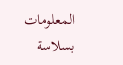المعلومات بسلاسة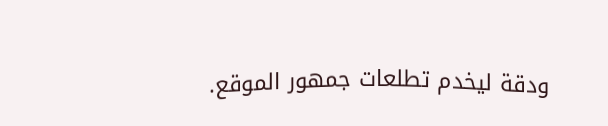ودقة ليخدم تطلعات جمهور الموقع.